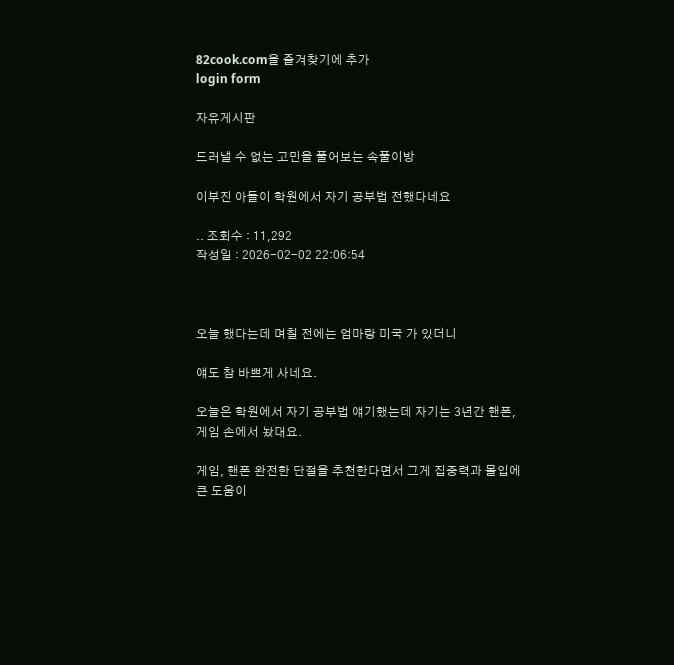82cook.com을 즐겨찾기에 추가
login form

자유게시판

드러낼 수 없는 고민을 풀어보는 속풀이방

이부진 아들이 학원에서 자기 공부법 전했다네요

.. 조회수 : 11,292
작성일 : 2026-02-02 22:06:54



오늘 했다는데 며칠 전에는 엄마랑 미국 가 있더니

얘도 참 바쁘게 사네요.

오늘은 학원에서 자기 공부법 얘기했는데 자기는 3년간 핸폰, 게임 손에서 놨대요.

게임, 핸폰 완전한 단절을 추천한다면서 그게 집중력과 몰입에 큰 도움이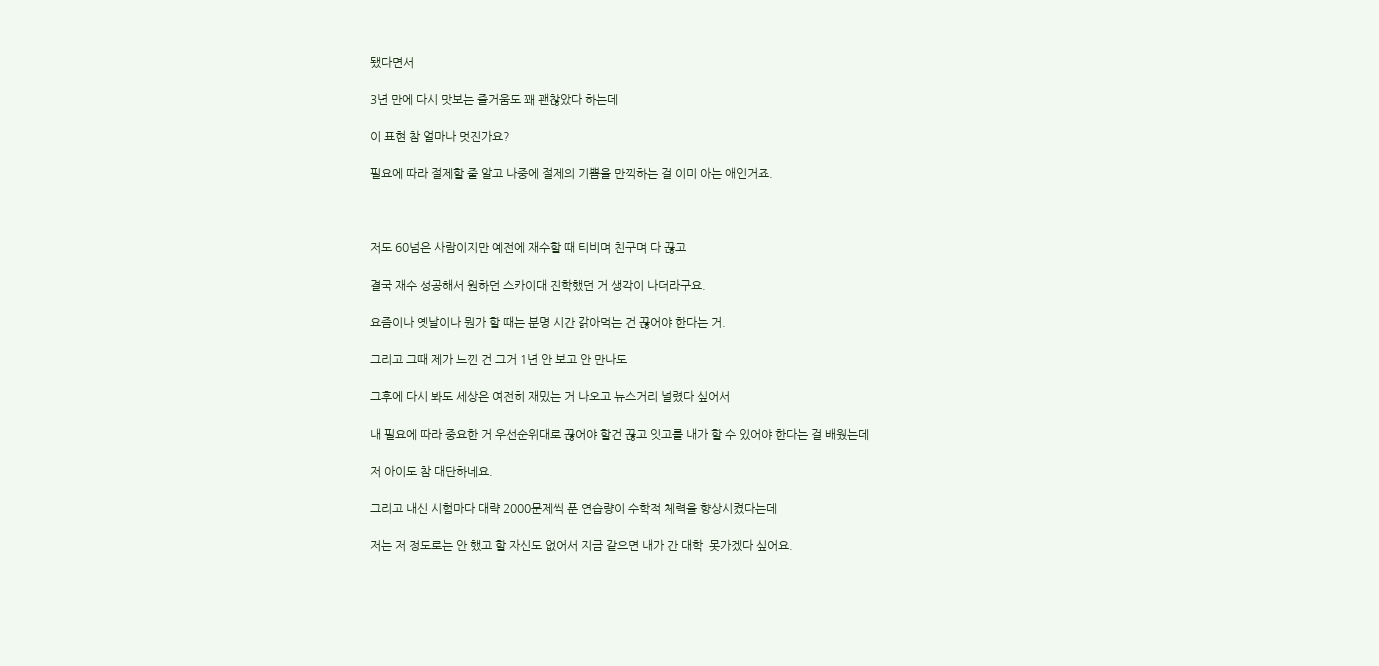됐다면서

3년 만에 다시 맛보는 즐거움도 꽤 괜찮았다 하는데

이 표현 참 얼마나 멋진가요?

필요에 따라 절제할 줄 알고 나중에 절제의 기쁨을 만끽하는 걸 이미 아는 애인거죠.



저도 60넘은 사람이지만 예전에 재수할 때 티비며 친구며 다 끊고

결국 재수 성공해서 원하던 스카이대 진학했던 거 생각이 나더라구요.

요즘이나 옛날이나 뭔가 할 때는 분명 시간 갉아먹는 건 끊어야 한다는 거.

그리고 그때 제가 느낀 건 그거 1년 안 보고 안 만나도

그후에 다시 봐도 세상은 여전히 재밌는 거 나오고 뉴스거리 널렸다 싶어서

내 필요에 따라 중요한 거 우선순위대로 끊어야 할건 끊고 잇고를 내가 할 수 있어야 한다는 걸 배웠는데

저 아이도 참 대단하네요.

그리고 내신 시험마다 대략 2000문제씩 푼 연습량이 수학적 체력을 향상시켰다는데

저는 저 정도로는 안 했고 할 자신도 없어서 지금 같으면 내가 간 대학  못가겠다 싶어요.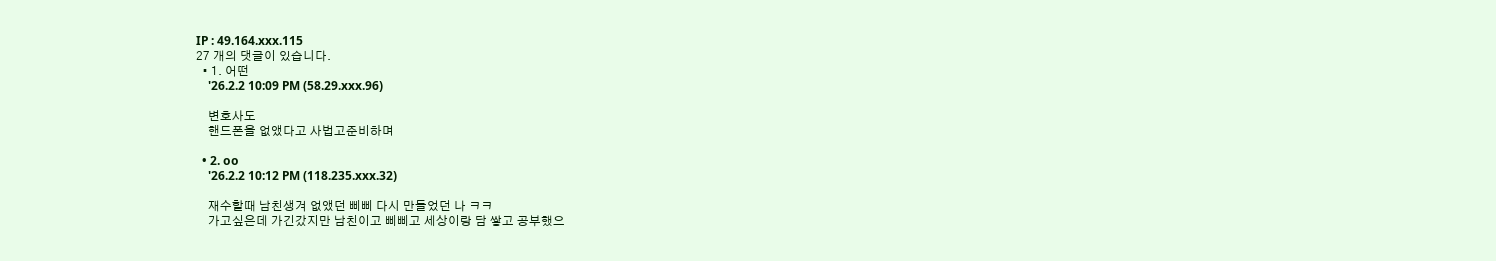IP : 49.164.xxx.115
27 개의 댓글이 있습니다.
  • 1. 어떤
    '26.2.2 10:09 PM (58.29.xxx.96)

    변호사도
    핸드폰을 없앴다고 사법고준비하며

  • 2. oo
    '26.2.2 10:12 PM (118.235.xxx.32)

    재수할때 남친생겨 없앴던 삐삐 다시 만들었던 나 ㅋㅋ
    가고싶은데 가긴갔지만 남친이고 삐삐고 세상이랑 담 쌓고 공부했으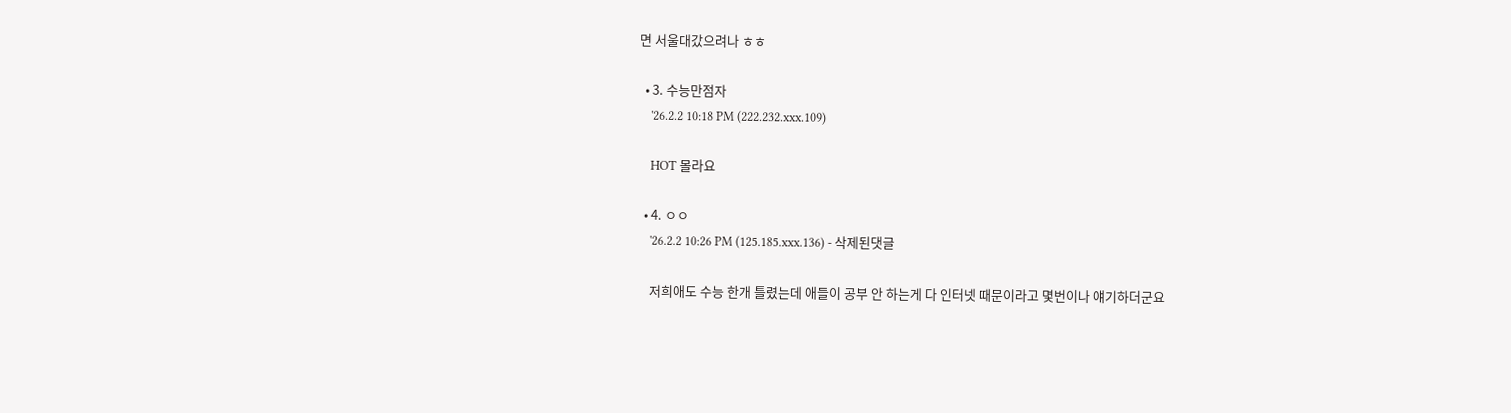면 서울대갔으려나 ㅎㅎ

  • 3. 수능만점자
    '26.2.2 10:18 PM (222.232.xxx.109)

    HOT 몰라요

  • 4. ㅇㅇ
    '26.2.2 10:26 PM (125.185.xxx.136) - 삭제된댓글

    저희애도 수능 한개 틀렸는데 애들이 공부 안 하는게 다 인터넷 때문이라고 몇번이나 얘기하더군요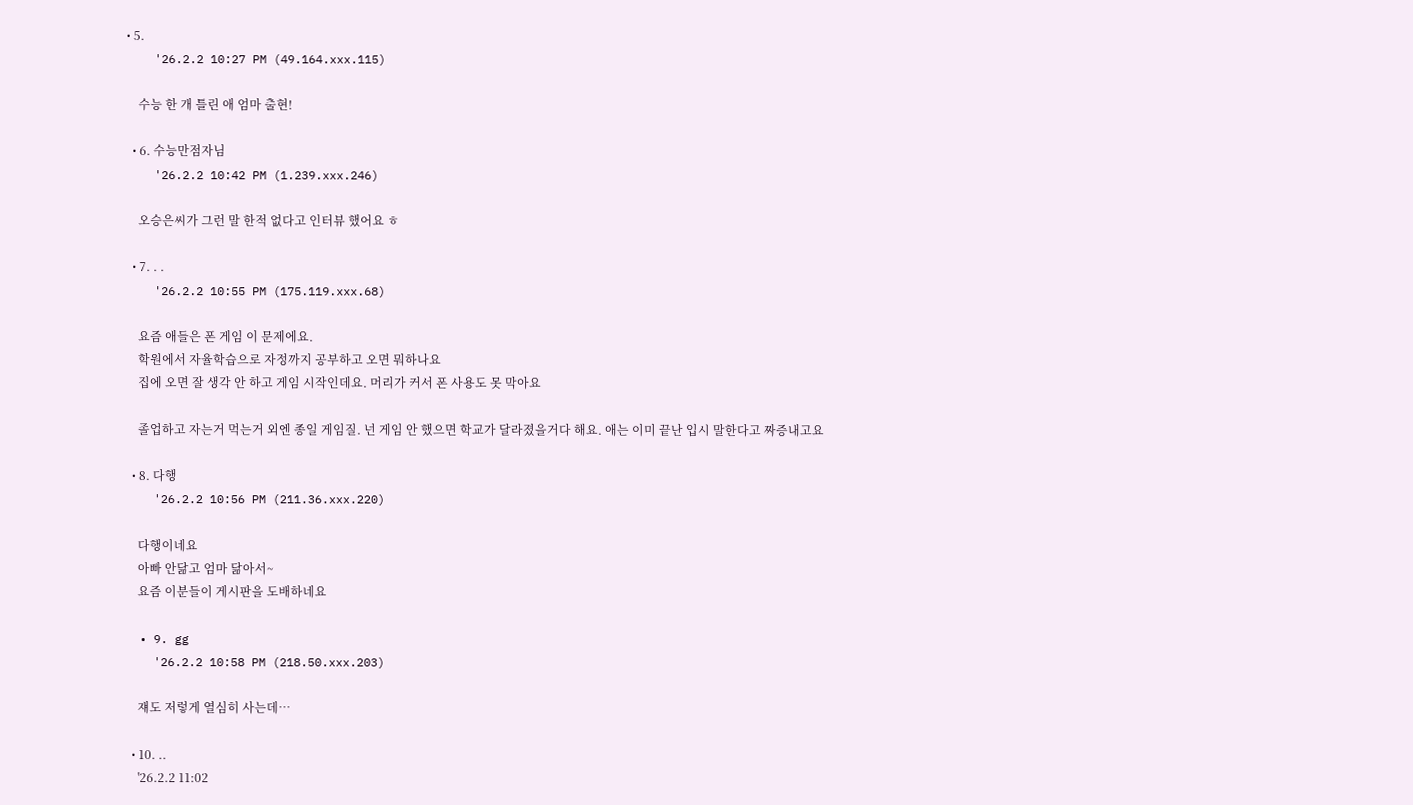• 5.
    '26.2.2 10:27 PM (49.164.xxx.115)

    수능 한 개 틀린 애 엄마 출현!

  • 6. 수능만점자님
    '26.2.2 10:42 PM (1.239.xxx.246)

    오승은씨가 그런 말 한적 없다고 인터뷰 했어요 ㅎ

  • 7. . .
    '26.2.2 10:55 PM (175.119.xxx.68)

    요즘 애들은 폰 게임 이 문제에요.
    학원에서 자율학습으로 자정까지 공부하고 오면 뭐하나요
    집에 오면 잘 생각 안 하고 게임 시작인데요. 머리가 커서 폰 사용도 못 막아요

    졸업하고 자는거 먹는거 외엔 종일 게임질. 넌 게임 안 했으면 학교가 달라졌을거다 해요. 애는 이미 끝난 입시 말한다고 짜증내고요

  • 8. 다행
    '26.2.2 10:56 PM (211.36.xxx.220)

    다행이네요
    아빠 안닮고 엄마 닮아서~
    요즘 이분들이 게시판을 도배하네요

  • 9. gg
    '26.2.2 10:58 PM (218.50.xxx.203)

    쟤도 저렇게 열심히 사는데…

  • 10. ..
    '26.2.2 11:02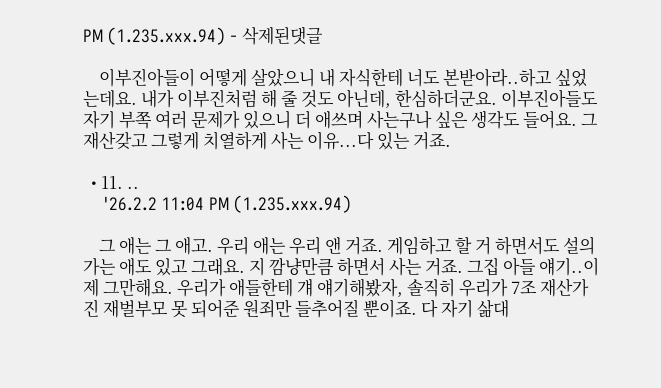PM (1.235.xxx.94) - 삭제된댓글

    이부진아들이 어떻게 살았으니 내 자식한테 너도 본받아라..하고 싶었는데요. 내가 이부진처럼 해 줄 것도 아닌데, 한심하더군요. 이부진아들도 자기 부쪽 여러 문제가 있으니 더 애쓰며 사는구나 싶은 생각도 들어요. 그 재산갖고 그렇게 치열하게 사는 이유...다 있는 거죠.

  • 11. ..
    '26.2.2 11:04 PM (1.235.xxx.94)

    그 애는 그 애고. 우리 애는 우리 앤 거죠. 게임하고 할 거 하면서도 설의가는 애도 있고 그래요. 지 깜냥만큼 하면서 사는 거죠. 그집 아들 얘기..이제 그만해요. 우리가 애들한테 걔 얘기해봤자, 솔직히 우리가 7조 재산가진 재벌부모 못 되어준 원죄만 들추어질 뿐이죠. 다 자기 삶대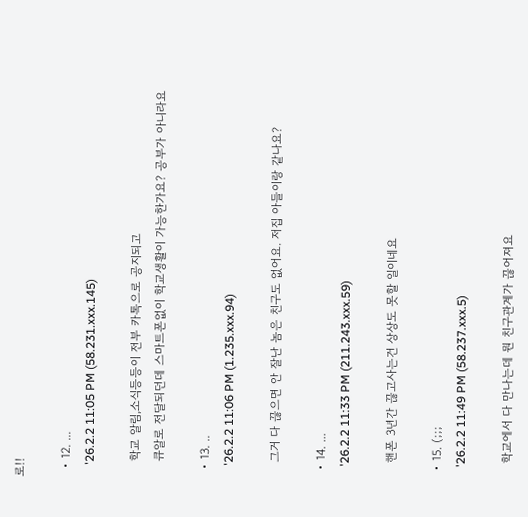로!!

  • 12. ...
    '26.2.2 11:05 PM (58.231.xxx.145)

    학교 알림,소식등등이 전부 카톡으로 공지되고
    큐알로 전달되던데 스마트폰없이 학교생활이 가능한가요? 공부가 아니라요

  • 13. ..
    '26.2.2 11:06 PM (1.235.xxx.94)

    그거 다 끊으면 안 잘난 놈은 친구도 없어요. 저집 아들이랑 같나요?

  • 14. ...
    '26.2.2 11:33 PM (211.243.xxx.59)

    핸폰 3년간 끊고사는건 상상도 못할 일이네요

  • 15. (;;;
    '26.2.2 11:49 PM (58.237.xxx.5)

    학교에서 다 만나는데 뭔 친구관계가 끊어져요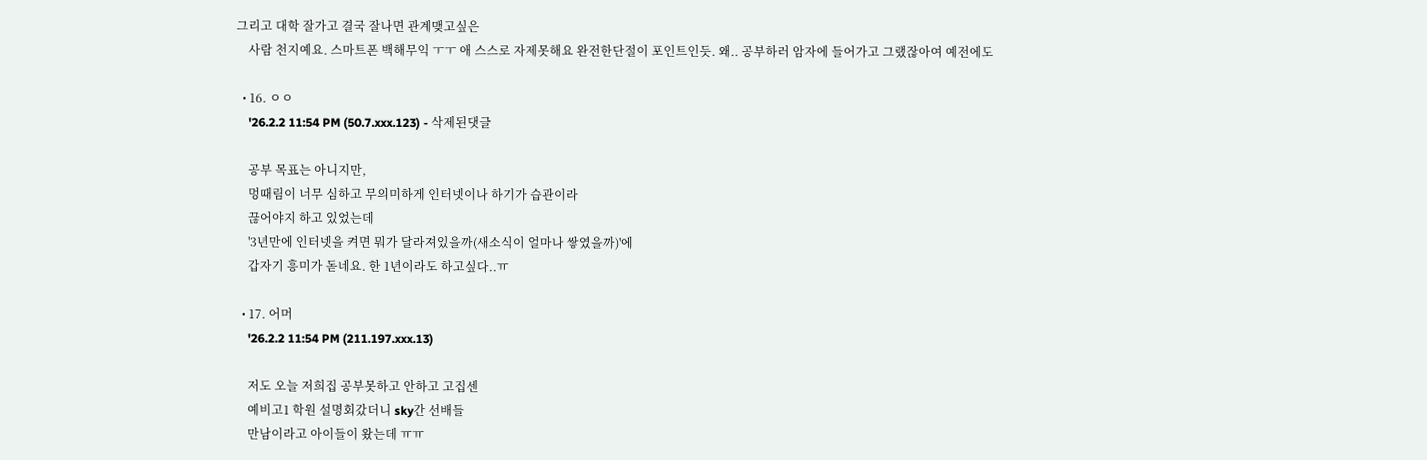그리고 대학 잘가고 결국 잘나면 관계맺고싶은
    사람 천지예요. 스마트폰 백해무익 ㅜㅜ 애 스스로 자제못해요 완전한단절이 포인트인듯. 왜.. 공부하러 암자에 들어가고 그랬잖아여 예전에도

  • 16. ㅇㅇ
    '26.2.2 11:54 PM (50.7.xxx.123) - 삭제된댓글

    공부 목표는 아니지만,
    멍때림이 너무 심하고 무의미하게 인터넷이나 하기가 습관이라
    끊어야지 하고 있었는데
    '3년만에 인터넷을 켜면 뭐가 달라져있을까(새소식이 얼마나 쌓였을까)'에
    갑자기 흥미가 돋네요. 한 1년이라도 하고싶다..ㅠ

  • 17. 어머
    '26.2.2 11:54 PM (211.197.xxx.13)

    저도 오늘 저희집 공부못하고 안하고 고집센
    예비고1 학원 설명회갔더니 sky간 선배들
    만남이라고 아이들이 왔는데 ㅠㅠ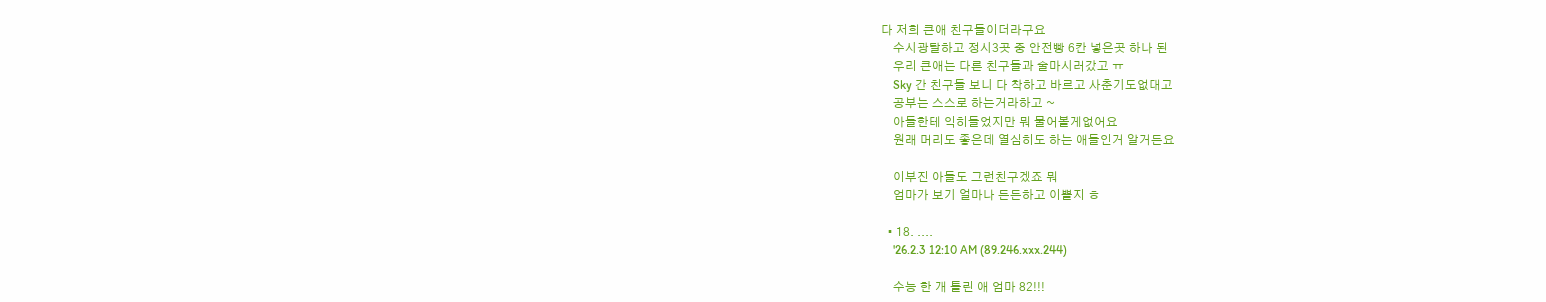다 저희 큰애 친구들이더라구요
    수시광탈하고 정시3곳 중 안전빵 6칸 넣은곳 하나 된
    우리 큰애는 다른 친구들과 술마시러갔고 ㅠ
    Sky 간 친구들 보니 다 착하고 바르고 사춘기도없대고
    공부는 스스로 하는거라하고 ~
    아들한테 익히들었지만 뭐 물어볼게없어요
    원래 머리도 좋은데 열심히도 하는 애들인거 알거든요

    이부진 아들도 그런친구겠죠 뭐
    엄마가 보기 얼마나 든든하고 이쁠지 ㅎ

  • 18. ....
    '26.2.3 12:10 AM (89.246.xxx.244)

    수능 한 개 틀린 애 엄마 82!!!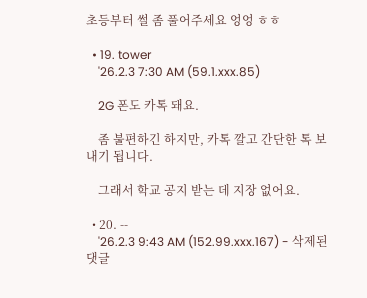초등부터 썰 좀 풀어주세요 엉엉 ㅎㅎ

  • 19. tower
    '26.2.3 7:30 AM (59.1.xxx.85)

    2G 폰도 카톡 돼요.

    좀 불편하긴 하지만, 카톡 깔고 간단한 톡 보내기 됩니다.

    그래서 학교 공지 받는 데 지장 없어요.

  • 20. --
    '26.2.3 9:43 AM (152.99.xxx.167) - 삭제된댓글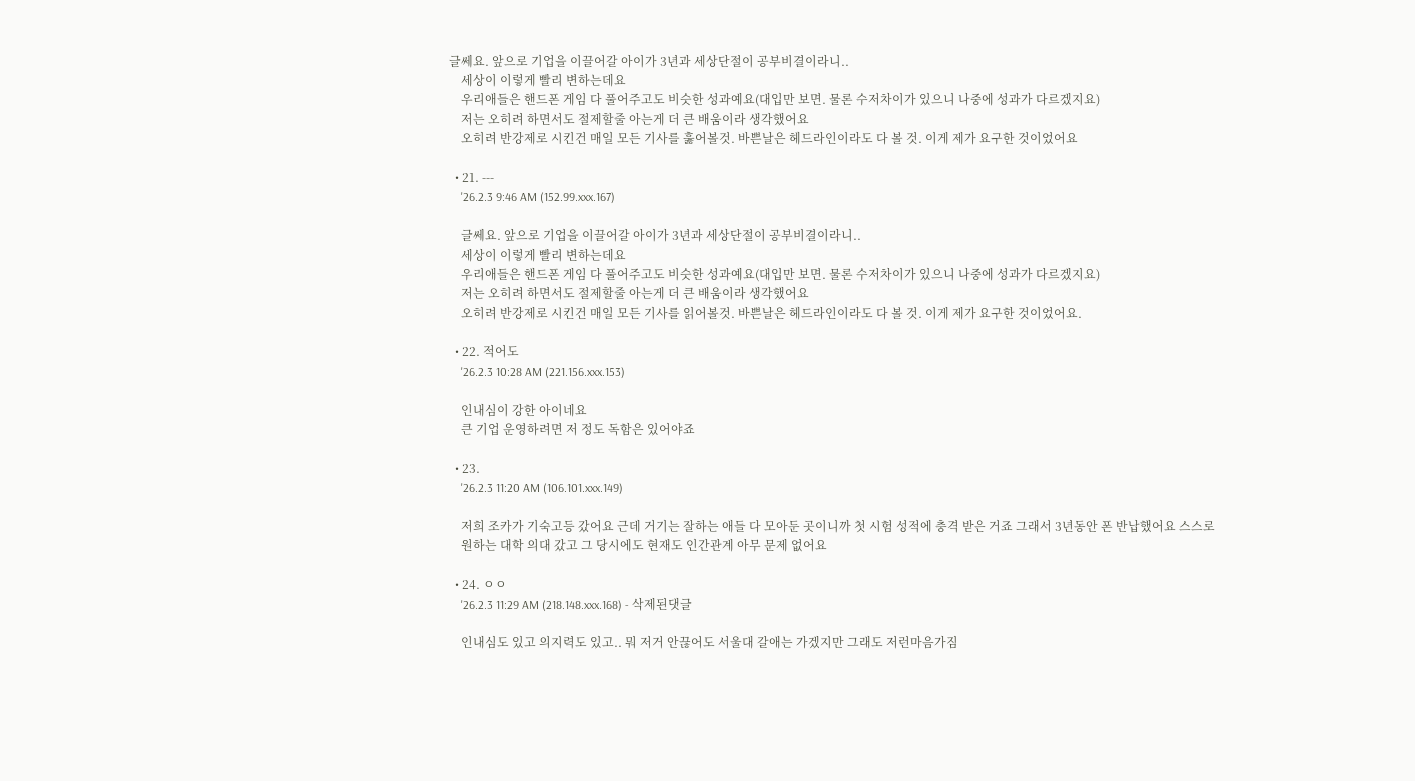글쎄요. 앞으로 기업을 이끌어갈 아이가 3년과 세상단절이 공부비결이라니..
    세상이 이렇게 빨리 변하는데요
    우리애들은 핸드폰 게임 다 풀어주고도 비슷한 성과예요(대입만 보면. 물론 수저차이가 있으니 나중에 성과가 다르겠지요)
    저는 오히려 하면서도 절제할줄 아는게 더 큰 배움이라 생각했어요
    오히려 반강제로 시킨건 매일 모든 기사를 훓어볼것. 바쁜날은 헤드라인이라도 다 볼 것. 이게 제가 요구한 것이었어요

  • 21. ---
    '26.2.3 9:46 AM (152.99.xxx.167)

    글쎄요. 앞으로 기업을 이끌어갈 아이가 3년과 세상단절이 공부비결이라니..
    세상이 이렇게 빨리 변하는데요
    우리애들은 핸드폰 게임 다 풀어주고도 비슷한 성과예요(대입만 보면. 물론 수저차이가 있으니 나중에 성과가 다르겠지요)
    저는 오히려 하면서도 절제할줄 아는게 더 큰 배움이라 생각했어요
    오히려 반강제로 시킨건 매일 모든 기사를 읽어볼것. 바쁜날은 헤드라인이라도 다 볼 것. 이게 제가 요구한 것이었어요.

  • 22. 적어도
    '26.2.3 10:28 AM (221.156.xxx.153)

    인내심이 강한 아이네요
    큰 기업 운영하려면 저 정도 독함은 있어야죠

  • 23.
    '26.2.3 11:20 AM (106.101.xxx.149)

    저희 조카가 기숙고등 갔어요 근데 거기는 잘하는 애들 다 모아둔 곳이니까 첫 시험 성적에 충격 받은 거죠 그래서 3년동안 폰 반납했어요 스스로
    원하는 대학 의대 갔고 그 당시에도 현재도 인간관계 아무 문제 없어요

  • 24. ㅇㅇ
    '26.2.3 11:29 AM (218.148.xxx.168) - 삭제된댓글

    인내심도 있고 의지력도 있고.. 뭐 저거 안끊어도 서울대 갈애는 가겠지만 그래도 저런마음가짐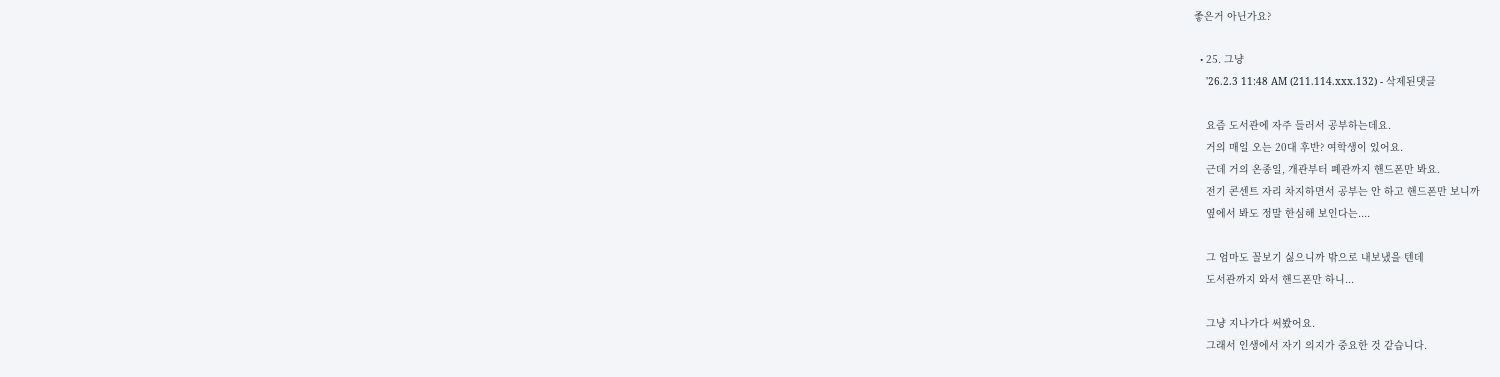좋은거 아닌가요?

  • 25. 그냥
    '26.2.3 11:48 AM (211.114.xxx.132) - 삭제된댓글

    요즘 도서관에 자주 들러서 공부하는데요.
    거의 매일 오는 20대 후반? 여학생이 있어요.
    근데 거의 온종일, 개관부터 폐관까지 핸드폰만 봐요.
    전기 콘센트 자리 차지하면서 공부는 안 하고 핸드폰만 보니까
    옆에서 봐도 정말 한심해 보인다는....

    그 엄마도 꼴보기 싫으니까 밖으로 내보냈을 텐데
    도서관까지 와서 핸드폰만 하니...

    그냥 지나가다 써봤어요.
    그래서 인생에서 자기 의지가 중요한 것 같습니다.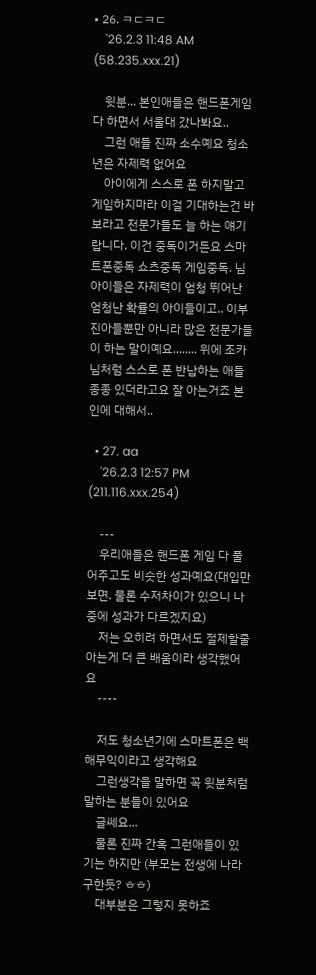• 26. ㅋㄷㅋㄷ
    '26.2.3 11:48 AM (58.235.xxx.21)

    윗분... 본인애들은 핸드폰게임 다 하면서 서울대 갔나봐요..
    그런 애들 진짜 소수예요 청소년은 자제력 없어요
    아이에게 스스로 폰 하지말고 게임하지마라 이걸 기대하는건 바보라고 전문가들도 늘 하는 얘기랍니다. 이건 중독이거든요 스마트폰중독 쇼츠중독 게임중독. 님아이들은 자제력이 엄청 뛰어난 엄청난 확률의 아이들이고.. 이부진아들뿐만 아니라 많은 전문가들이 하는 말이예요........ 위에 조카님처럼 스스로 폰 반납하는 애들 종종 있더라고요 잘 아는거죠 본인에 대해서..

  • 27. aa
    '26.2.3 12:57 PM (211.116.xxx.254)

    ---
    우리애들은 핸드폰 게임 다 풀어주고도 비슷한 성과예요(대입만 보면. 물론 수저차이가 있으니 나중에 성과가 다르겠지요)
    저는 오히려 하면서도 절제할줄 아는게 더 큰 배움이라 생각했어요
    ----

    저도 청소년기에 스마트폰은 백해무익이라고 생각해요
    그런생각을 말하면 꼭 윗분처럼 말하는 분들이 있어요
    글쎄요...
    물론 진짜 간혹 그런애들이 있기는 하지만 (부모는 전생에 나라구한듯? ㅎㅎ)
    대부분은 그렇지 못하죠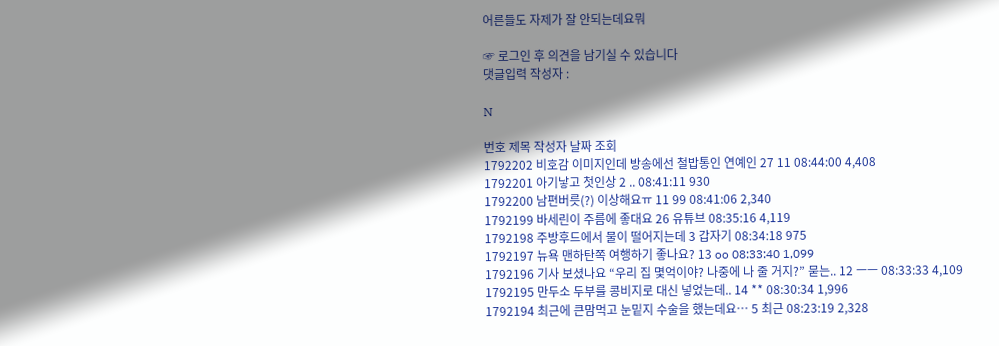어른들도 자제가 잘 안되는데요뭐

☞ 로그인 후 의견을 남기실 수 있습니다
댓글입력 작성자 :

N

번호 제목 작성자 날짜 조회
1792202 비호감 이미지인데 방송에선 철밥통인 연예인 27 11 08:44:00 4,408
1792201 아기낳고 첫인상 2 .. 08:41:11 930
1792200 남편버릇(?) 이상해요ㅠ 11 99 08:41:06 2,340
1792199 바세린이 주름에 좋대요 26 유튜브 08:35:16 4,119
1792198 주방후드에서 물이 떨어지는데 3 갑자기 08:34:18 975
1792197 뉴욕 맨하탄쪽 여행하기 좋나요? 13 oo 08:33:40 1,099
1792196 기사 보셨나요 “우리 집 몇억이야? 나중에 나 줄 거지?” 묻는.. 12 ㅡㅡ 08:33:33 4,109
1792195 만두소 두부를 콩비지로 대신 넣었는데.. 14 ** 08:30:34 1,996
1792194 최근에 큰맘먹고 눈밑지 수술을 했는데요… 5 최근 08:23:19 2,328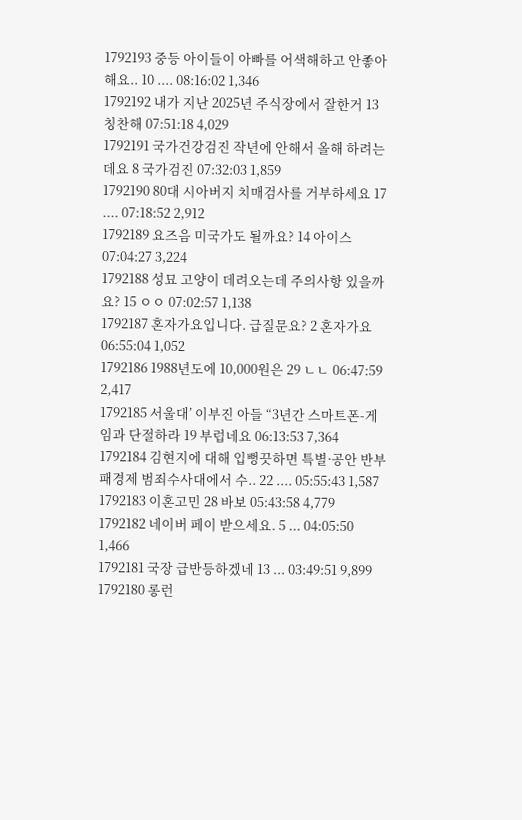1792193 중등 아이들이 아빠를 어색해하고 안좋아해요.. 10 .... 08:16:02 1,346
1792192 내가 지난 2025년 주식장에서 잘한거 13 칭찬해 07:51:18 4,029
1792191 국가건강검진 작년에 안해서 올해 하려는데요 8 국가검진 07:32:03 1,859
1792190 80대 시아버지 치매검사를 거부하세요 17 .... 07:18:52 2,912
1792189 요즈음 미국가도 될까요? 14 아이스 07:04:27 3,224
1792188 성묘 고양이 데려오는데 주의사항 있을까요? 15 ㅇㅇ 07:02:57 1,138
1792187 혼자가요입니다. 급질문요? 2 혼자가요 06:55:04 1,052
1792186 1988년도에 10,000원은 29 ㄴㄴ 06:47:59 2,417
1792185 서울대’ 이부진 아들 “3년간 스마트폰-게임과 단절하라 19 부럽네요 06:13:53 7,364
1792184 김현지에 대해 입뻥끗하면 특별·공안 반부패경제 범죄수사대에서 수.. 22 .... 05:55:43 1,587
1792183 이혼고민 28 바보 05:43:58 4,779
1792182 네이버 페이 받으세요. 5 ... 04:05:50 1,466
1792181 국장 급반등하겠네 13 ... 03:49:51 9,899
1792180 롱런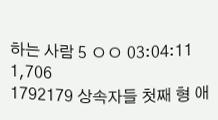하는 사람 5 ㅇㅇ 03:04:11 1,706
1792179 상속자들 첫째 형 애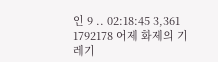인 9 .. 02:18:45 3,361
1792178 어제 화제의 기레기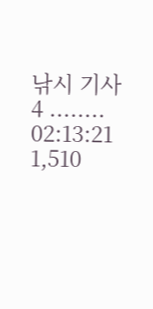낚시 기사 4 ........ 02:13:21 1,510